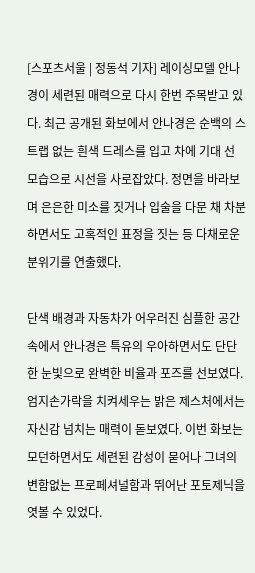[스포츠서울 | 정동석 기자] 레이싱모델 안나경이 세련된 매력으로 다시 한번 주목받고 있다. 최근 공개된 화보에서 안나경은 순백의 스트랩 없는 흰색 드레스를 입고 차에 기대 선 모습으로 시선을 사로잡았다. 정면을 바라보며 은은한 미소를 짓거나 입술을 다문 채 차분하면서도 고혹적인 표정을 짓는 등 다채로운 분위기를 연출했다.

단색 배경과 자동차가 어우러진 심플한 공간 속에서 안나경은 특유의 우아하면서도 단단한 눈빛으로 완벽한 비율과 포즈를 선보였다. 엄지손가락을 치켜세우는 밝은 제스처에서는 자신감 넘치는 매력이 돋보였다. 이번 화보는 모던하면서도 세련된 감성이 묻어나 그녀의 변함없는 프로페셔널함과 뛰어난 포토제닉을 엿볼 수 있었다.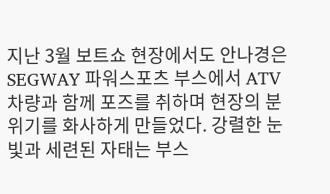지난 3월 보트쇼 현장에서도 안나경은 SEGWAY 파워스포츠 부스에서 ATV 차량과 함께 포즈를 취하며 현장의 분위기를 화사하게 만들었다. 강렬한 눈빛과 세련된 자태는 부스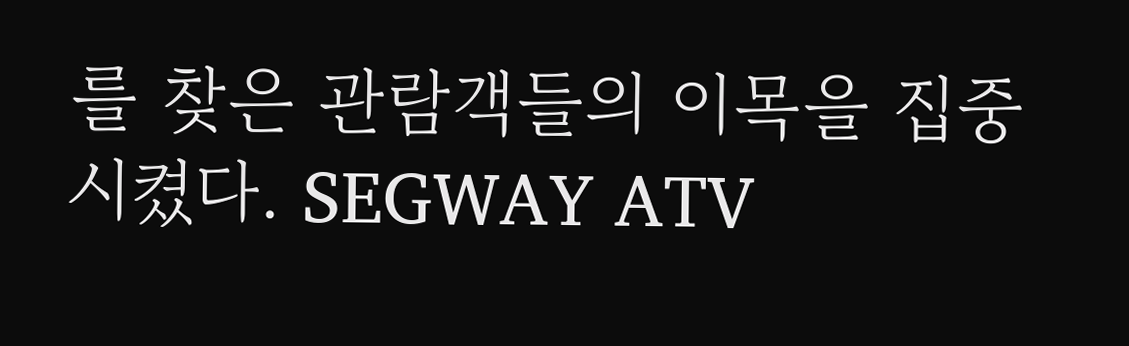를 찾은 관람객들의 이목을 집중시켰다. SEGWAY ATV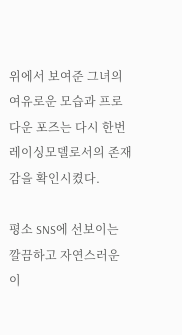위에서 보여준 그녀의 여유로운 모습과 프로다운 포즈는 다시 한번 레이싱모델로서의 존재감을 확인시켰다.

평소 SNS에 선보이는 깔끔하고 자연스러운 이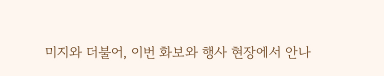미지와 더불어, 이번 화보와 행사 현장에서 안나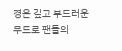경은 깊고 부드러운 무드로 팬들의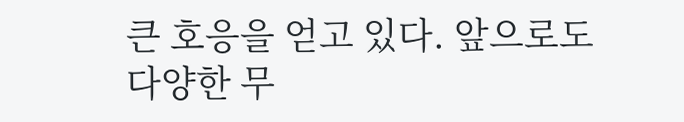큰 호응을 얻고 있다. 앞으로도 다양한 무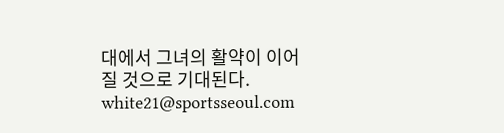대에서 그녀의 활약이 이어질 것으로 기대된다. white21@sportsseoul.com